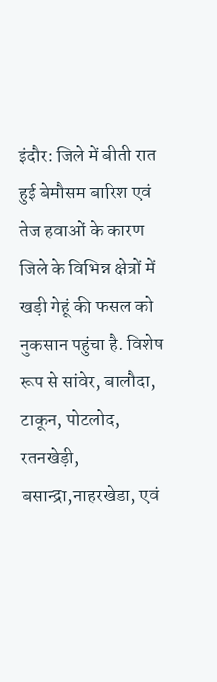इंदौर: जिले में बीती रात हुई बेमौसम बारिश एवं तेज हवाओं के कारण जिले के विभिन्न क्षेत्रों में खड़ी गेहूं की फसल को नुकसान पहुंचा है. विशेष रूप से सांवेर, बालौदा, टाकून, पोटलोद, रतनखेड़ी, बसान्द्रा,नाहरखेडा, एवं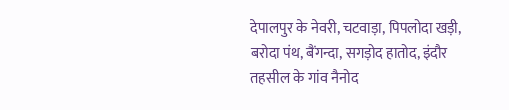देपालपुर के नेवरी, चटवाड़ा, पिपलोदा खड़ी, बरोदा पंथ, बैंगन्दा, सगड़ोद हातोद, इंदौर तहसील के गांव नैनोद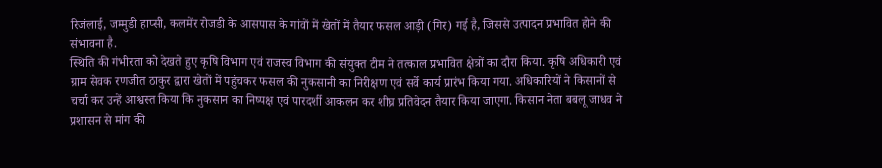रिजंलाई, जम्मुडी हाप्सी, कलमेंर रोजडी के आसपास के गांवों में खेतों में तैयार फसल आड़ी (गिर) गई है, जिससे उत्पादन प्रभावित होने की संभावना है.
स्थिति की गंभीरता को देखते हुए कृषि विभाग एवं राजस्व विभाग की संयुक्त टीम ने तत्काल प्रभावित क्षेत्रों का दौरा किया. कृषि अधिकारी एवं ग्राम सेवक रणजीत ठाकुर द्वारा खेतों में पहुंचकर फसल की नुकसानी का निरीक्षण एवं सर्वे कार्य प्रारंभ किया गया. अधिकारियों ने किसानों से चर्चा कर उन्हें आश्वस्त किया कि नुकसान का निष्पक्ष एवं पारदर्शी आकलन कर शीघ्र प्रतिवेदन तैयार किया जाएगा. किसान नेता बबलू जाधव ने प्रशासन से मांग की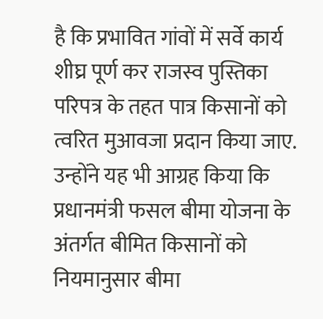है कि प्रभावित गांवों में सर्वे कार्य शीघ्र पूर्ण कर राजस्व पुस्तिका परिपत्र के तहत पात्र किसानों को त्वरित मुआवजा प्रदान किया जाए. उन्होंने यह भी आग्रह किया कि प्रधानमंत्री फसल बीमा योजना के अंतर्गत बीमित किसानों को नियमानुसार बीमा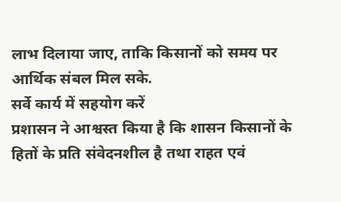लाभ दिलाया जाए, ताकि किसानों को समय पर आर्थिक संबल मिल सके.
सर्वे कार्य में सहयोग करें
प्रशासन ने आश्वस्त किया है कि शासन किसानों के हितों के प्रति संवेदनशील है तथा राहत एवं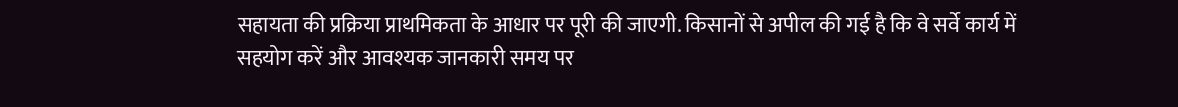सहायता की प्रक्रिया प्राथमिकता के आधार पर पूरी की जाएगी. किसानों से अपील की गई है कि वे सर्वे कार्य में सहयोग करें और आवश्यक जानकारी समय पर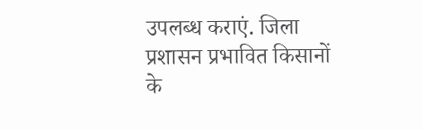उपलब्ध कराएं. जिला प्रशासन प्रभावित किसानों के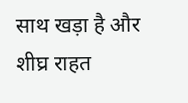साथ खड़ा है और शीघ्र राहत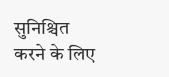सुनिश्चित करने के लिए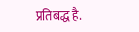प्रतिबद्ध है.